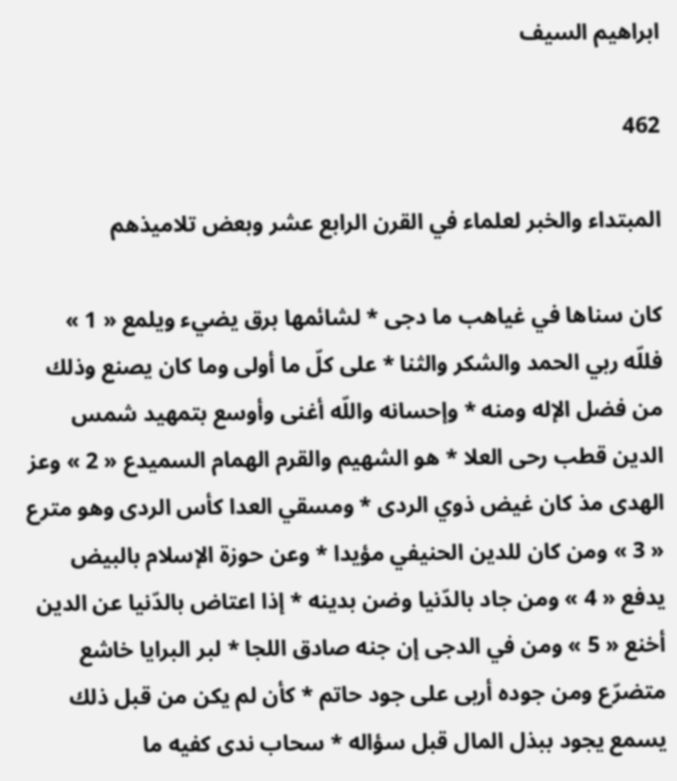ابراهيم السيف

462

المبتداء والخبر لعلماء في القرن الرابع عشر وبعض تلاميذهم

كان سناها في غياهب ما دجى * لشائمها برق يضيء ويلمع « 1 » فللّه ربي الحمد والشكر والثنا * على كلّ ما أولى وما كان يصنع وذلك من فضل الإله ومنه * وإحسانه واللّه أغنى وأوسع بتمهيد شمس الدين قطب رحى العلا * هو الشهيم والقرم الهمام السميدع « 2 » وعز الهدى مذ كان غيض ذوي الردى * ومسقي العدا كأس الردى وهو مترع « 3 » ومن كان للدين الحنيفي مؤيدا * وعن حوزة الإسلام بالبيض يدفع « 4 » ومن جاد بالدّنيا وضن بدينه * إذا اعتاض بالدّنيا عن الدين أخنع « 5 » ومن في الدجى إن جنه صادق اللجا * لبر البرايا خاشع متضرّع ومن جوده أربى على جود حاتم * كأن لم يكن من قبل ذلك يسمع يجود ببذل المال قبل سؤاله * سحاب ندى كفيه ما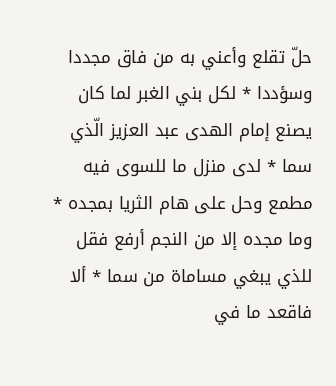حلّ تقلع وأعني به من فاق مجددا وسؤددا * لكل بني الغبر لما كان يصنع إمام الهدى عبد العزيز الّذي سما * لدى منزل ما للسوى فيه مطمع وحل على هام الثريا بمجده * وما مجده إلا من النجم أرفع فقل للذي يبغي مساماة من سما * ألا فاقعد ما في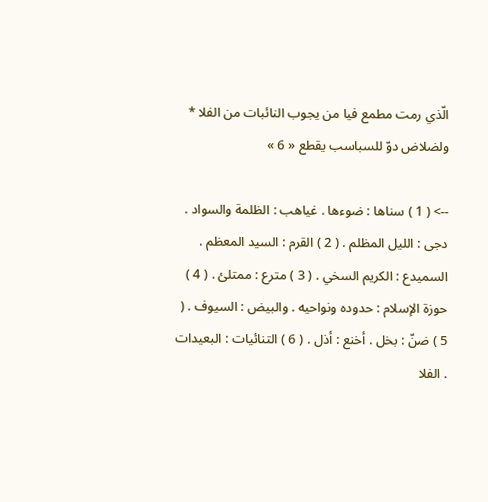الّذي رمت مطمع فيا من يجوب النائبات من الفلا * ولضلاض دوّ للسباسب يقطع « 6 »

--> ( 1 ) سناها : ضوءها . غياهب : الظلمة والسواد . دجى : الليل المظلم . ( 2 ) القرم : السيد المعظم . السميدع : الكريم السخي . ( 3 ) مترع : ممتلئ . ( 4 ) حوزة الإسلام : حدوده ونواحيه . والبيض : السيوف . ( 5 ) ضنّ : بخل . أخنع : أذل . ( 6 ) التنائيات : البعيدات . الفلا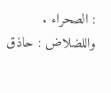: الصحراء . واللضلاض : حاذق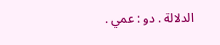الدلالة . دو : عمي .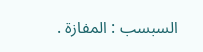السبسب : المفازة .